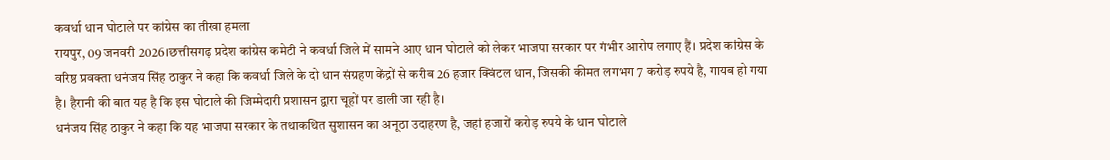कवर्धा धान घोटाले पर कांग्रेस का तीखा हमला
रायपुर, 09 जनवरी 2026।छत्तीसगढ़ प्रदेश कांग्रेस कमेटी ने कवर्धा जिले में सामने आए धान घोटाले को लेकर भाजपा सरकार पर गंभीर आरोप लगाए हैं। प्रदेश कांग्रेस के वरिष्ठ प्रवक्ता धनंजय सिंह ठाकुर ने कहा कि कवर्धा जिले के दो धान संग्रहण केंद्रों से करीब 26 हजार क्विंटल धान, जिसकी कीमत लगभग 7 करोड़ रुपये है, गायब हो गया है। हैरानी की बात यह है कि इस घोटाले की जिम्मेदारी प्रशासन द्वारा चूहों पर डाली जा रही है।
धनंजय सिंह ठाकुर ने कहा कि यह भाजपा सरकार के तथाकथित सुशासन का अनूठा उदाहरण है, जहां हजारों करोड़ रुपये के धान घोटाले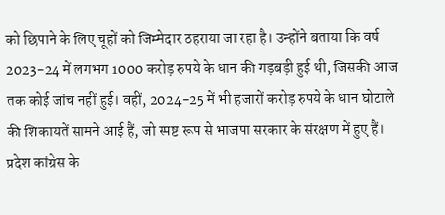को छिपाने के लिए चूहों को जिम्मेदार ठहराया जा रहा है। उन्होंने बताया कि वर्ष 2023-24 में लगभग 1000 करोड़ रुपये के धान की गड़बड़ी हुई थी, जिसकी आज तक कोई जांच नहीं हुई। वहीं, 2024-25 में भी हजारों करोड़ रुपये के धान घोटाले की शिकायतें सामने आई हैं, जो स्पष्ट रूप से भाजपा सरकार के संरक्षण में हुए हैं।
प्रदेश कांग्रेस के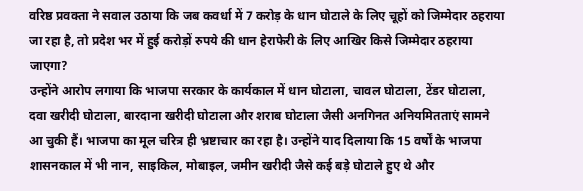वरिष्ठ प्रवक्ता ने सवाल उठाया कि जब कवर्धा में 7 करोड़ के धान घोटाले के लिए चूहों को जिम्मेदार ठहराया जा रहा है, तो प्रदेश भर में हुई करोड़ों रुपये की धान हेराफेरी के लिए आखिर किसे जिम्मेदार ठहराया जाएगा?
उन्होंने आरोप लगाया कि भाजपा सरकार के कार्यकाल में धान घोटाला, चावल घोटाला, टेंडर घोटाला, दवा खरीदी घोटाला, बारदाना खरीदी घोटाला और शराब घोटाला जैसी अनगिनत अनियमितताएं सामने आ चुकी हैं। भाजपा का मूल चरित्र ही भ्रष्टाचार का रहा है। उन्होंने याद दिलाया कि 15 वर्षों के भाजपा शासनकाल में भी नान, साइकिल, मोबाइल, जमीन खरीदी जैसे कई बड़े घोटाले हुए थे और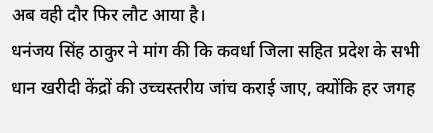अब वही दौर फिर लौट आया है।
धनंजय सिंह ठाकुर ने मांग की कि कवर्धा जिला सहित प्रदेश के सभी धान खरीदी केंद्रों की उच्चस्तरीय जांच कराई जाए, क्योंकि हर जगह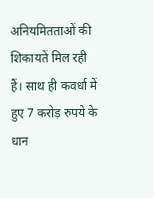अनियमितताओं की शिकायतें मिल रही हैं। साथ ही कवर्धा में हुए 7 करोड़ रुपये के धान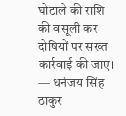घोटाले की राशि की वसूली कर दोषियों पर सख्त कार्रवाई की जाए।
— धनंजय सिंह ठाकुर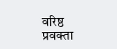वरिष्ठ प्रवक्ता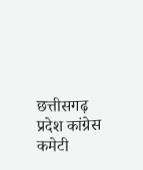छत्तीसगढ़ प्रदेश कांग्रेस कमेटी